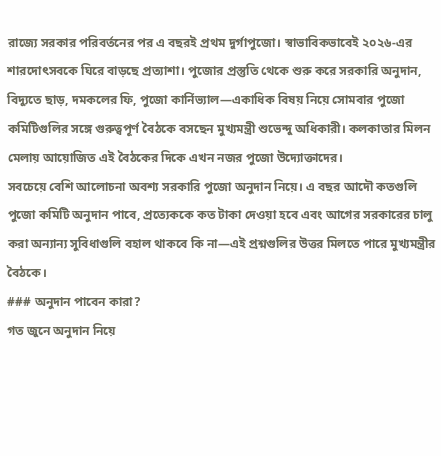রাজ্যে সরকার পরিবর্তনের পর এ বছরই প্রথম দুর্গাপুজো। স্বাভাবিকভাবেই ২০২৬-এর শারদোৎসবকে ঘিরে বাড়ছে প্রত্যাশা। পুজোর প্রস্তুতি থেকে শুরু করে সরকারি অনুদান, বিদ্যুতে ছাড়, দমকলের ফি, পুজো কার্নিভ্যাল—একাধিক বিষয় নিয়ে সোমবার পুজো কমিটিগুলির সঙ্গে গুরুত্বপূর্ণ বৈঠকে বসছেন মুখ্যমন্ত্রী শুভেন্দু অধিকারী। কলকাতার মিলন মেলায় আয়োজিত এই বৈঠকের দিকে এখন নজর পুজো উদ্যোক্তাদের।
সবচেয়ে বেশি আলোচনা অবশ্য সরকারি পুজো অনুদান নিয়ে। এ বছর আদৌ কতগুলি পুজো কমিটি অনুদান পাবে, প্রত্যেককে কত টাকা দেওয়া হবে এবং আগের সরকারের চালু করা অন্যান্য সুবিধাগুলি বহাল থাকবে কি না—এই প্রশ্নগুলির উত্তর মিলতে পারে মুখ্যমন্ত্রীর বৈঠকে।
### অনুদান পাবেন কারা?
গত জুনে অনুদান নিয়ে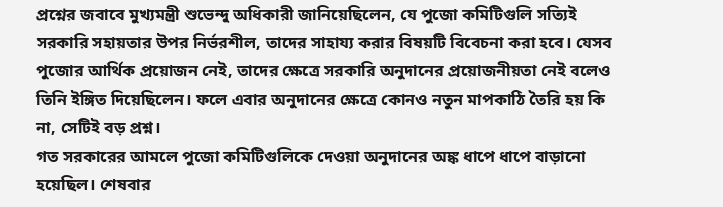প্রশ্নের জবাবে মুখ্যমন্ত্রী শুভেন্দু অধিকারী জানিয়েছিলেন, যে পুজো কমিটিগুলি সত্যিই সরকারি সহায়তার উপর নির্ভরশীল, তাদের সাহায্য করার বিষয়টি বিবেচনা করা হবে। যেসব পুজোর আর্থিক প্রয়োজন নেই, তাদের ক্ষেত্রে সরকারি অনুদানের প্রয়োজনীয়তা নেই বলেও তিনি ইঙ্গিত দিয়েছিলেন। ফলে এবার অনুদানের ক্ষেত্রে কোনও নতুন মাপকাঠি তৈরি হয় কি না, সেটিই বড় প্রশ্ন।
গত সরকারের আমলে পুজো কমিটিগুলিকে দেওয়া অনুদানের অঙ্ক ধাপে ধাপে বাড়ানো হয়েছিল। শেষবার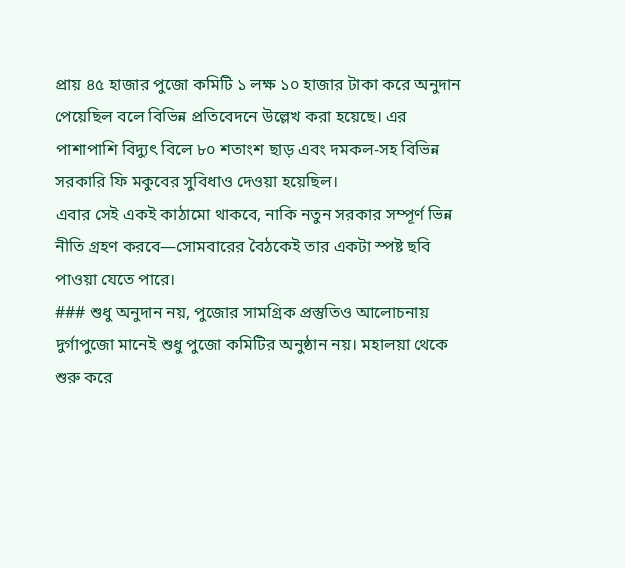প্রায় ৪৫ হাজার পুজো কমিটি ১ লক্ষ ১০ হাজার টাকা করে অনুদান পেয়েছিল বলে বিভিন্ন প্রতিবেদনে উল্লেখ করা হয়েছে। এর পাশাপাশি বিদ্যুৎ বিলে ৮০ শতাংশ ছাড় এবং দমকল-সহ বিভিন্ন সরকারি ফি মকুবের সুবিধাও দেওয়া হয়েছিল।
এবার সেই একই কাঠামো থাকবে, নাকি নতুন সরকার সম্পূর্ণ ভিন্ন নীতি গ্রহণ করবে—সোমবারের বৈঠকেই তার একটা স্পষ্ট ছবি পাওয়া যেতে পারে।
### শুধু অনুদান নয়, পুজোর সামগ্রিক প্রস্তুতিও আলোচনায়
দুর্গাপুজো মানেই শুধু পুজো কমিটির অনুষ্ঠান নয়। মহালয়া থেকে শুরু করে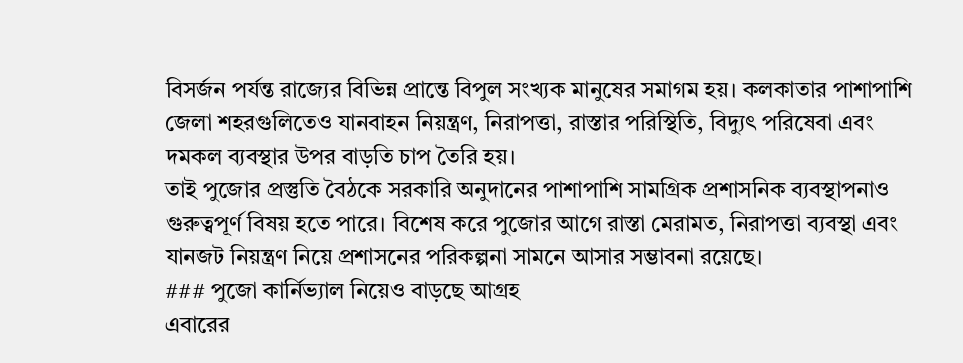বিসর্জন পর্যন্ত রাজ্যের বিভিন্ন প্রান্তে বিপুল সংখ্যক মানুষের সমাগম হয়। কলকাতার পাশাপাশি জেলা শহরগুলিতেও যানবাহন নিয়ন্ত্রণ, নিরাপত্তা, রাস্তার পরিস্থিতি, বিদ্যুৎ পরিষেবা এবং দমকল ব্যবস্থার উপর বাড়তি চাপ তৈরি হয়।
তাই পুজোর প্রস্তুতি বৈঠকে সরকারি অনুদানের পাশাপাশি সামগ্রিক প্রশাসনিক ব্যবস্থাপনাও গুরুত্বপূর্ণ বিষয় হতে পারে। বিশেষ করে পুজোর আগে রাস্তা মেরামত, নিরাপত্তা ব্যবস্থা এবং যানজট নিয়ন্ত্রণ নিয়ে প্রশাসনের পরিকল্পনা সামনে আসার সম্ভাবনা রয়েছে।
### পুজো কার্নিভ্যাল নিয়েও বাড়ছে আগ্রহ
এবারের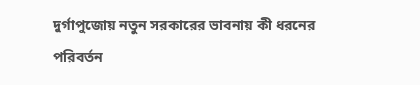দুর্গাপুজোয় নতুন সরকারের ভাবনায় কী ধরনের পরিবর্তন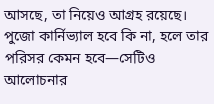আসছে, তা নিয়েও আগ্রহ রয়েছে। পুজো কার্নিভ্যাল হবে কি না, হলে তার পরিসর কেমন হবে—সেটিও আলোচনার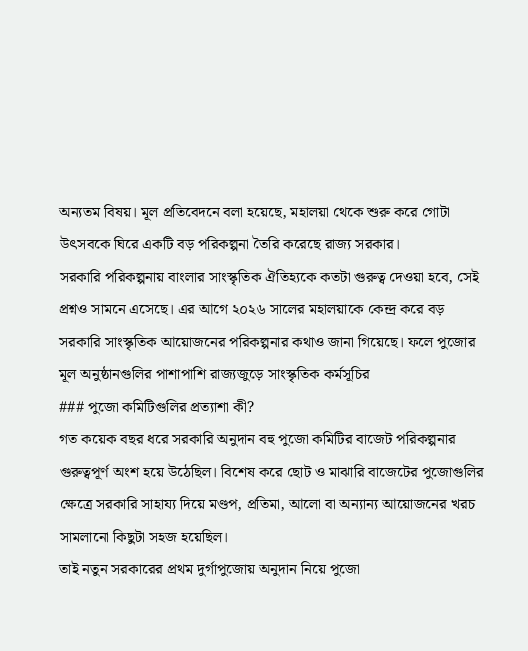অন্যতম বিষয়। মূল প্রতিবেদনে বলা হয়েছে, মহালয়া থেকে শুরু করে গোটা উৎসবকে ঘিরে একটি বড় পরিকল্পনা তৈরি করেছে রাজ্য সরকার।
সরকারি পরিকল্পনায় বাংলার সাংস্কৃতিক ঐতিহ্যকে কতটা গুরুত্ব দেওয়া হবে, সেই প্রশ্নও সামনে এসেছে। এর আগে ২০২৬ সালের মহালয়াকে কেন্দ্র করে বড় সরকারি সাংস্কৃতিক আয়োজনের পরিকল্পনার কথাও জানা গিয়েছে। ফলে পুজোর মূল অনুষ্ঠানগুলির পাশাপাশি রাজ্যজুড়ে সাংস্কৃতিক কর্মসূচির
### পুজো কমিটিগুলির প্রত্যাশা কী?
গত কয়েক বছর ধরে সরকারি অনুদান বহু পুজো কমিটির বাজেট পরিকল্পনার গুরুত্বপূর্ণ অংশ হয়ে উঠেছিল। বিশেষ করে ছোট ও মাঝারি বাজেটের পুজোগুলির ক্ষেত্রে সরকারি সাহায্য দিয়ে মণ্ডপ, প্রতিমা, আলো বা অন্যান্য আয়োজনের খরচ সামলানো কিছুটা সহজ হয়েছিল।
তাই নতুন সরকারের প্রথম দুর্গাপুজোয় অনুদান নিয়ে পুজো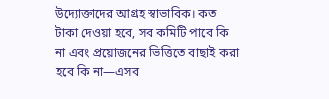উদ্যোক্তাদের আগ্রহ স্বাভাবিক। কত টাকা দেওয়া হবে, সব কমিটি পাবে কি না এবং প্রয়োজনের ভিত্তিতে বাছাই করা হবে কি না—এসব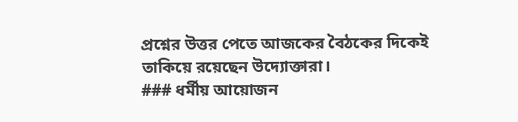প্রশ্নের উত্তর পেতে আজকের বৈঠকের দিকেই তাকিয়ে রয়েছেন উদ্যোক্তারা।
### ধর্মীয় আয়োজন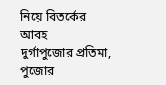নিয়ে বিতর্কের আবহ
দুর্গাপুজোর প্রতিমা, পুজোর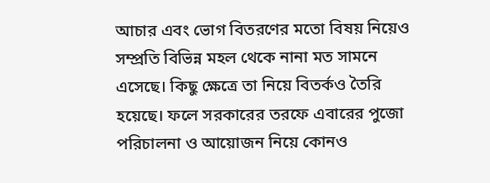আচার এবং ভোগ বিতরণের মতো বিষয় নিয়েও সম্প্রতি বিভিন্ন মহল থেকে নানা মত সামনে এসেছে। কিছু ক্ষেত্রে তা নিয়ে বিতর্কও তৈরি হয়েছে। ফলে সরকারের তরফে এবারের পুজো পরিচালনা ও আয়োজন নিয়ে কোনও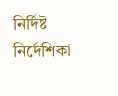নির্দিষ্ট নির্দেশিকা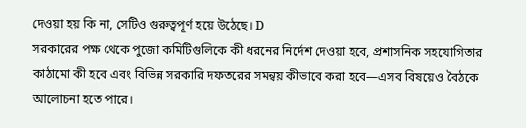দেওয়া হয় কি না, সেটিও গুরুত্বপূর্ণ হয়ে উঠেছে। D
সরকারের পক্ষ থেকে পুজো কমিটিগুলিকে কী ধরনের নির্দেশ দেওয়া হবে, প্রশাসনিক সহযোগিতার কাঠামো কী হবে এবং বিভিন্ন সরকারি দফতরের সমন্বয় কীভাবে করা হবে—এসব বিষয়েও বৈঠকে আলোচনা হতে পারে।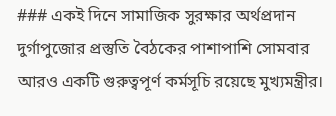### একই দিনে সামাজিক সুরক্ষার অর্থপ্রদান
দুর্গাপুজোর প্রস্তুতি বৈঠকের পাশাপাশি সোমবার আরও একটি গুরুত্বপূর্ণ কর্মসূচি রয়েছে মুখ্যমন্ত্রীর।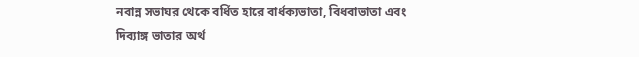নবান্ন সভাঘর থেকে বর্ধিত হারে বার্ধক্যভাতা, বিধবাভাতা এবং দিব্যাঙ্গ ভাতার অর্থ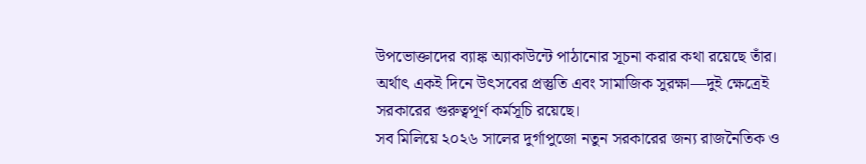উপভোক্তাদের ব্যাঙ্ক অ্যাকাউন্টে পাঠানোর সূচনা করার কথা রয়েছে তাঁর। অর্থাৎ একই দিনে উৎসবের প্রস্তুতি এবং সামাজিক সুরক্ষা—দুই ক্ষেত্রেই সরকারের গুরুত্বপূর্ণ কর্মসূচি রয়েছে।
সব মিলিয়ে ২০২৬ সালের দুর্গাপুজো নতুন সরকারের জন্য রাজনৈতিক ও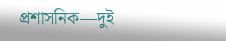প্রশাসনিক—দুই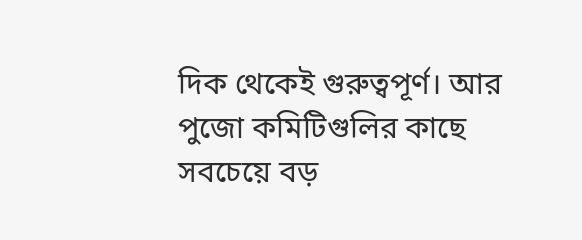দিক থেকেই গুরুত্বপূর্ণ। আর পুজো কমিটিগুলির কাছে সবচেয়ে বড়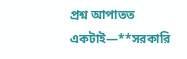প্রশ্ন আপাতত একটাই—**সরকারি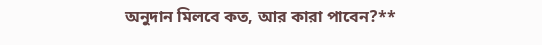অনুদান মিলবে কত, আর কারা পাবেন?**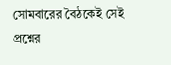সোমবারের বৈঠকেই সেই প্রশ্নের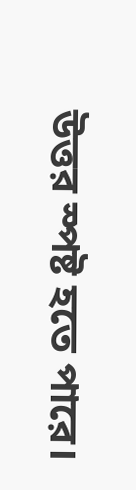উত্তর স্পষ্ট হতে পারে।